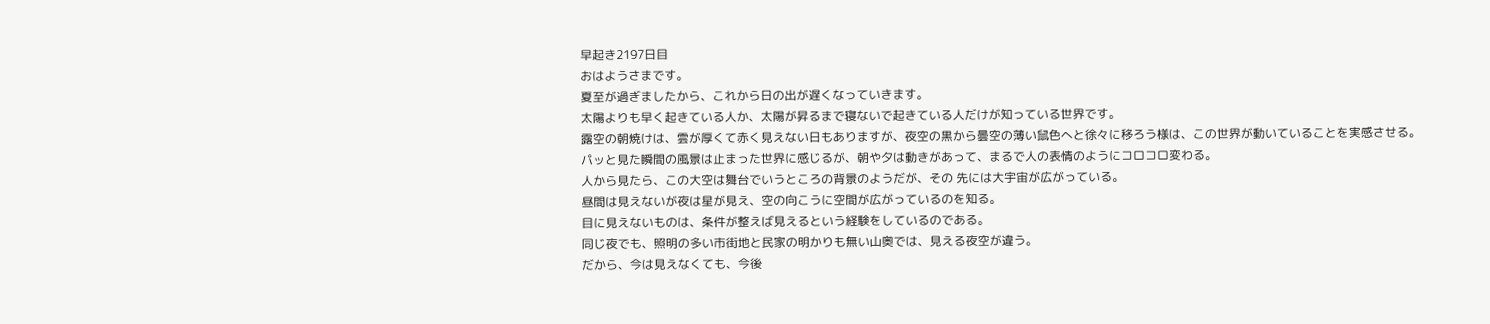早起き2197日目
おはようさまです。
夏至が過ぎましたから、これから日の出が遅くなっていきます。
太陽よりも早く起きている人か、太陽が昇るまで寝ないで起きている人だけが知っている世界です。
露空の朝焼けは、雲が厚くて赤く見えない日もありますが、夜空の黒から曇空の薄い鼠色へと徐々に移ろう様は、この世界が動いていることを実感させる。
パッと見た瞬間の風景は止まった世界に感じるが、朝や夕は動きがあって、まるで人の表情のようにコロコロ変わる。
人から見たら、この大空は舞台でいうところの背景のようだが、その 先には大宇宙が広がっている。
昼間は見えないが夜は星が見え、空の向こうに空間が広がっているのを知る。
目に見えないものは、条件が整えば見えるという経験をしているのである。
同じ夜でも、照明の多い市街地と民家の明かりも無い山奥では、見える夜空が違う。
だから、今は見えなくても、今後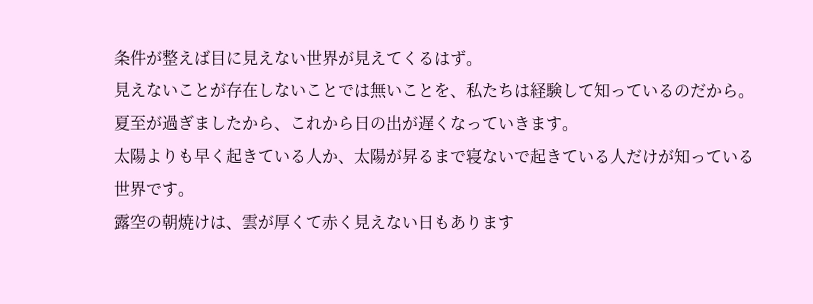条件が整えば目に見えない世界が見えてくるはず。
見えないことが存在しないことでは無いことを、私たちは経験して知っているのだから。
夏至が過ぎましたから、これから日の出が遅くなっていきます。
太陽よりも早く起きている人か、太陽が昇るまで寝ないで起きている人だけが知っている世界です。
露空の朝焼けは、雲が厚くて赤く見えない日もあります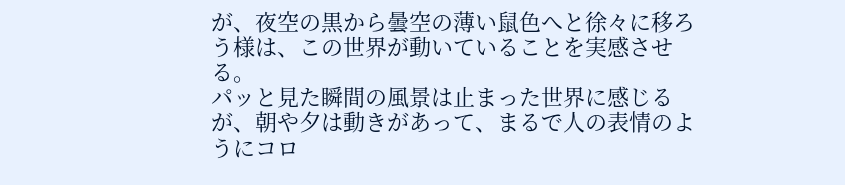が、夜空の黒から曇空の薄い鼠色へと徐々に移ろう様は、この世界が動いていることを実感させる。
パッと見た瞬間の風景は止まった世界に感じるが、朝や夕は動きがあって、まるで人の表情のようにコロ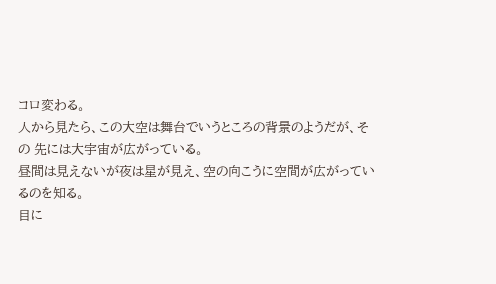コロ変わる。
人から見たら、この大空は舞台でいうところの背景のようだが、その 先には大宇宙が広がっている。
昼間は見えないが夜は星が見え、空の向こうに空間が広がっているのを知る。
目に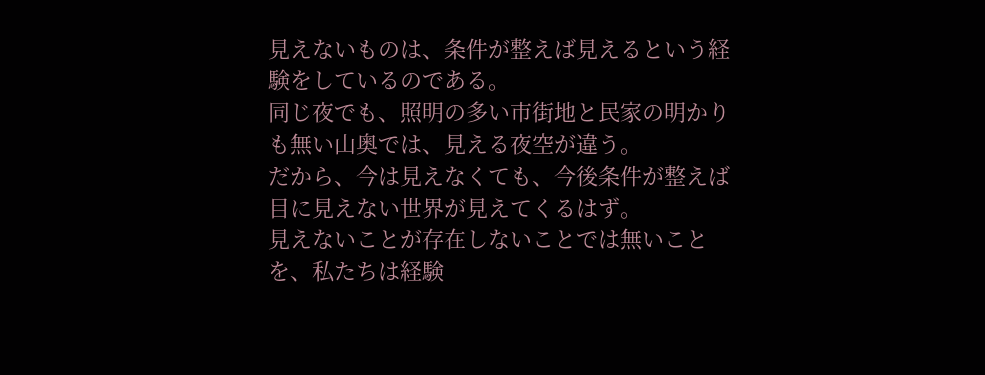見えないものは、条件が整えば見えるという経験をしているのである。
同じ夜でも、照明の多い市街地と民家の明かりも無い山奥では、見える夜空が違う。
だから、今は見えなくても、今後条件が整えば目に見えない世界が見えてくるはず。
見えないことが存在しないことでは無いことを、私たちは経験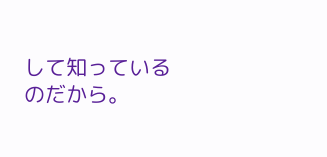して知っているのだから。